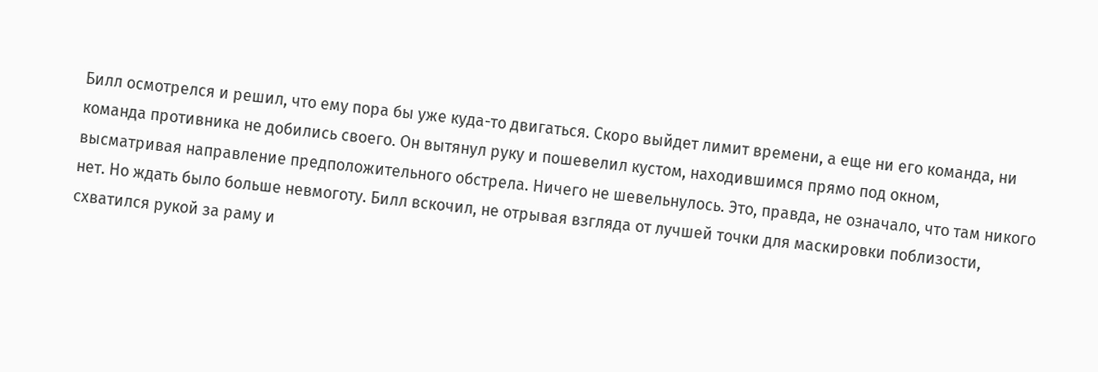Билл осмотрелся и решил, что ему пора бы уже куда-то двигаться. Скоро выйдет лимит времени, а еще ни его команда, ни команда противника не добились своего. Он вытянул руку и пошевелил кустом, находившимся прямо под окном, высматривая направление предположительного обстрела. Ничего не шевельнулось. Это, правда, не означало, что там никого нет. Но ждать было больше невмоготу. Билл вскочил, не отрывая взгляда от лучшей точки для маскировки поблизости, схватился рукой за раму и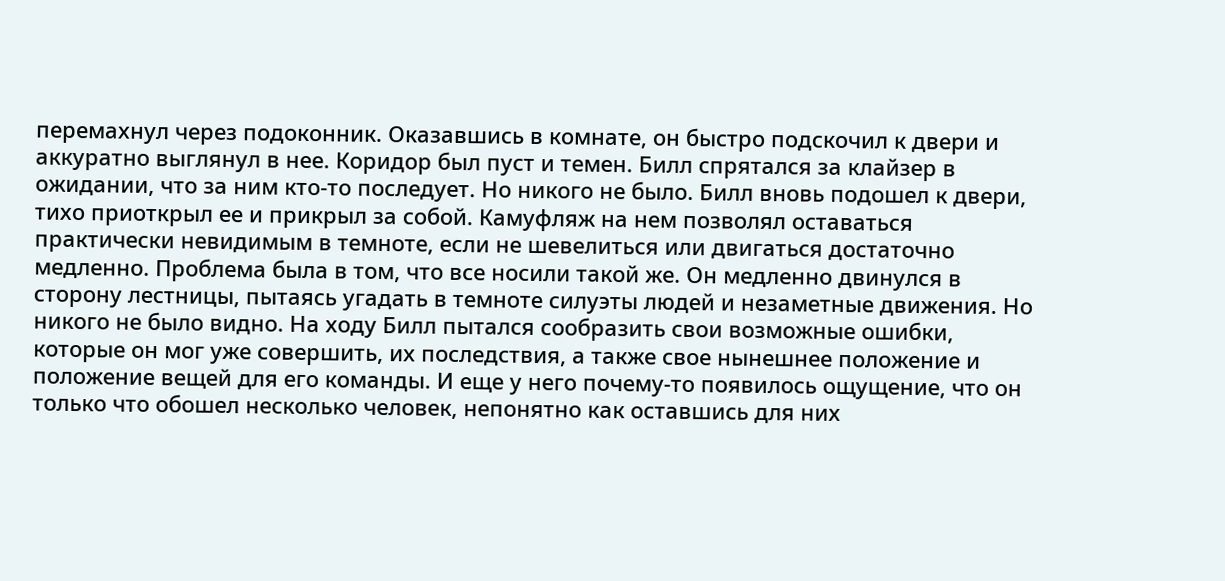перемахнул через подоконник. Оказавшись в комнате, он быстро подскочил к двери и аккуратно выглянул в нее. Коридор был пуст и темен. Билл спрятался за клайзер в ожидании, что за ним кто-то последует. Но никого не было. Билл вновь подошел к двери, тихо приоткрыл ее и прикрыл за собой. Камуфляж на нем позволял оставаться практически невидимым в темноте, если не шевелиться или двигаться достаточно медленно. Проблема была в том, что все носили такой же. Он медленно двинулся в сторону лестницы, пытаясь угадать в темноте силуэты людей и незаметные движения. Но никого не было видно. На ходу Билл пытался сообразить свои возможные ошибки, которые он мог уже совершить, их последствия, а также свое нынешнее положение и положение вещей для его команды. И еще у него почему-то появилось ощущение, что он только что обошел несколько человек, непонятно как оставшись для них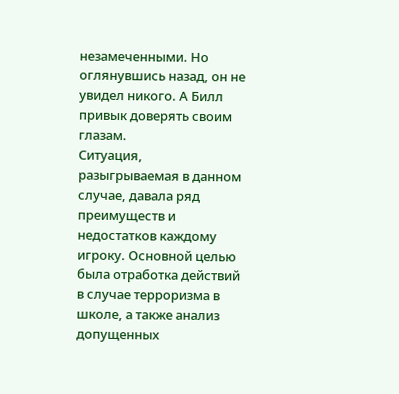незамеченными. Но оглянувшись назад, он не увидел никого. А Билл привык доверять своим глазам.
Ситуация, разыгрываемая в данном случае, давала ряд преимуществ и недостатков каждому игроку. Основной целью была отработка действий в случае терроризма в школе, а также анализ допущенных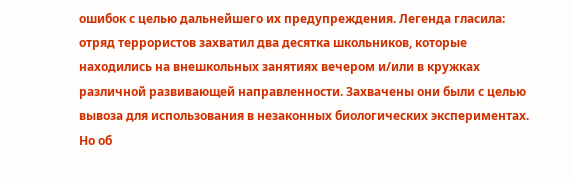ошибок с целью дальнейшего их предупреждения. Легенда гласила: отряд террористов захватил два десятка школьников, которые находились на внешкольных занятиях вечером и/или в кружках различной развивающей направленности. Захвачены они были с целью вывоза для использования в незаконных биологических экспериментах. Но об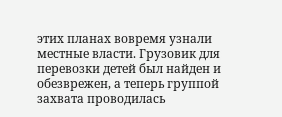этих планах вовремя узнали местные власти. Грузовик для перевозки детей был найден и обезврежен, а теперь группой захвата проводилась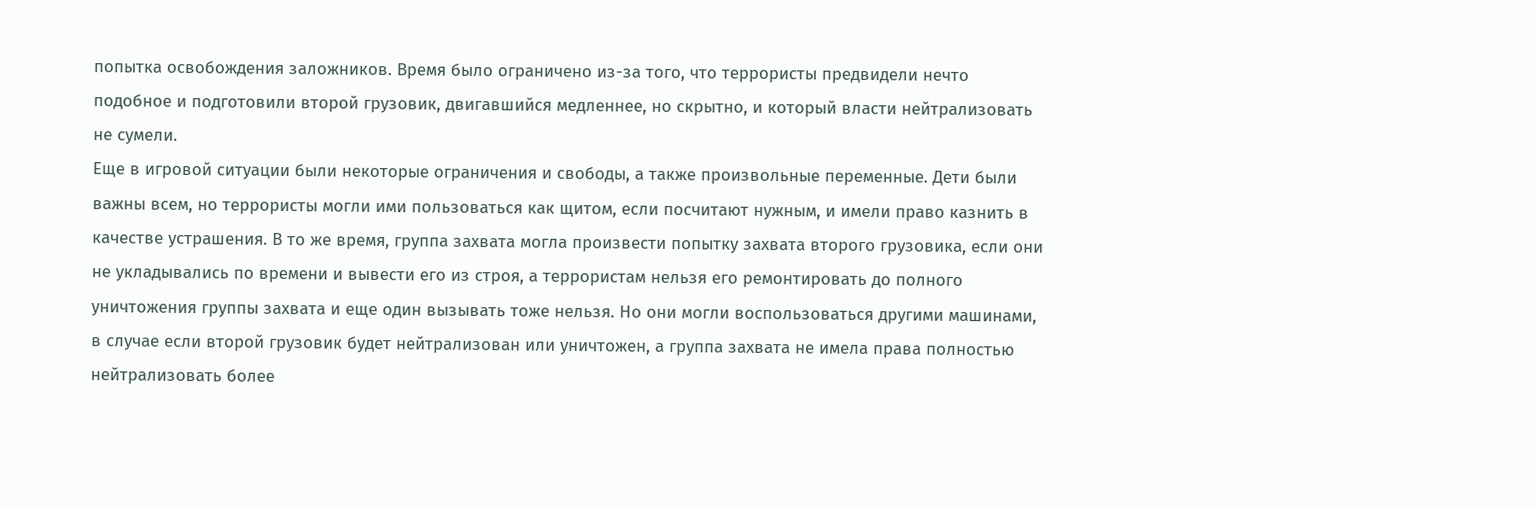попытка освобождения заложников. Время было ограничено из-за того, что террористы предвидели нечто подобное и подготовили второй грузовик, двигавшийся медленнее, но скрытно, и который власти нейтрализовать не сумели.
Еще в игровой ситуации были некоторые ограничения и свободы, а также произвольные переменные. Дети были важны всем, но террористы могли ими пользоваться как щитом, если посчитают нужным, и имели право казнить в качестве устрашения. В то же время, группа захвата могла произвести попытку захвата второго грузовика, если они не укладывались по времени и вывести его из строя, а террористам нельзя его ремонтировать до полного уничтожения группы захвата и еще один вызывать тоже нельзя. Но они могли воспользоваться другими машинами, в случае если второй грузовик будет нейтрализован или уничтожен, а группа захвата не имела права полностью нейтрализовать более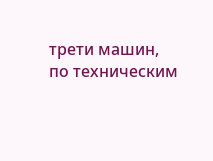трети машин, по техническим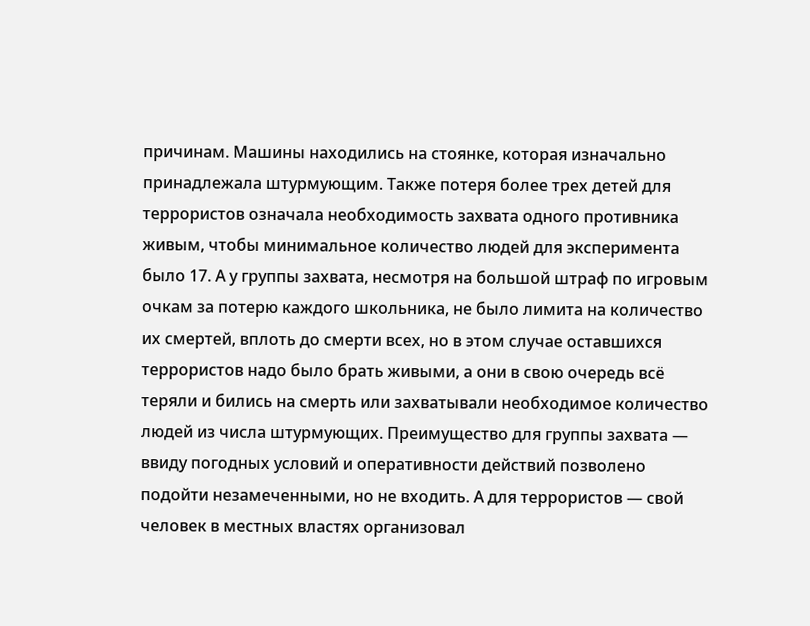причинам. Машины находились на стоянке, которая изначально принадлежала штурмующим. Также потеря более трех детей для террористов означала необходимость захвата одного противника живым, чтобы минимальное количество людей для эксперимента было 17. А у группы захвата, несмотря на большой штраф по игровым очкам за потерю каждого школьника, не было лимита на количество их смертей, вплоть до смерти всех, но в этом случае оставшихся террористов надо было брать живыми, а они в свою очередь всё теряли и бились на смерть или захватывали необходимое количество людей из числа штурмующих. Преимущество для группы захвата — ввиду погодных условий и оперативности действий позволено подойти незамеченными, но не входить. А для террористов — свой человек в местных властях организовал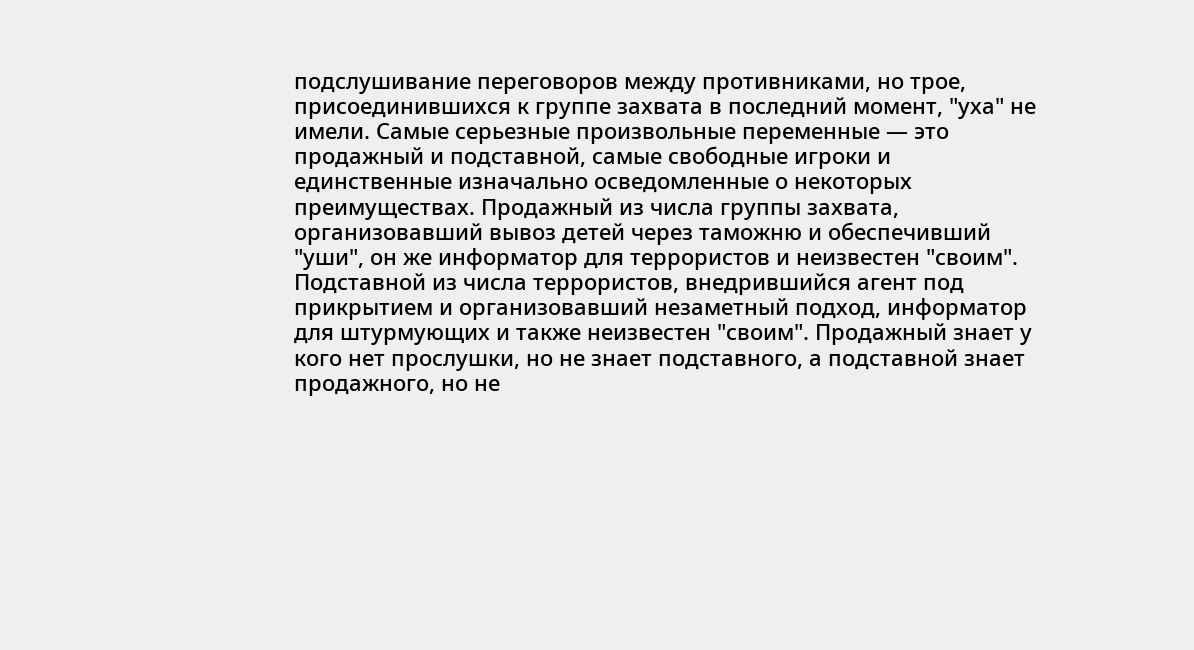подслушивание переговоров между противниками, но трое, присоединившихся к группе захвата в последний момент, "уха" не имели. Самые серьезные произвольные переменные — это продажный и подставной, самые свободные игроки и единственные изначально осведомленные о некоторых преимуществах. Продажный из числа группы захвата, организовавший вывоз детей через таможню и обеспечивший "уши", он же информатор для террористов и неизвестен "своим". Подставной из числа террористов, внедрившийся агент под прикрытием и организовавший незаметный подход, информатор для штурмующих и также неизвестен "своим". Продажный знает у кого нет прослушки, но не знает подставного, а подставной знает продажного, но не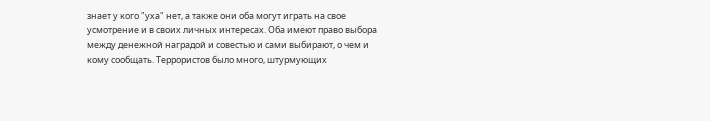знает у кого "уха" нет, а также они оба могут играть на свое усмотрение и в своих личных интересах. Оба имеют право выбора между денежной наградой и совестью и сами выбирают, о чем и кому сообщать. Террористов было много, штурмующих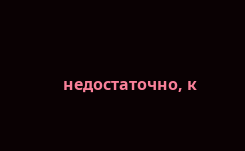недостаточно, к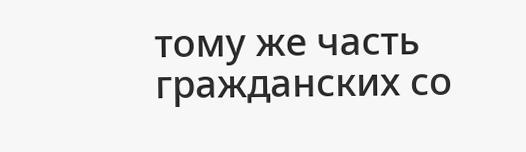тому же часть гражданских со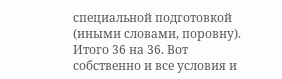специальной подготовкой (иными словами, поровну). Итого 36 на 36. Вот собственно и все условия и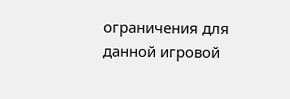ограничения для данной игровой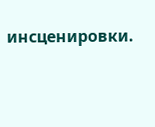инсценировки.